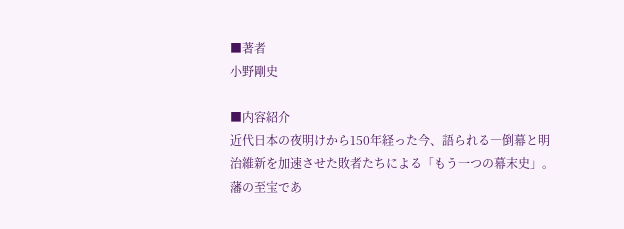■著者
小野剛史

■内容紹介
近代日本の夜明けから150年経った今、語られる―倒幕と明治維新を加速させた敗者たちによる「もう一つの幕末史」。藩の至宝であ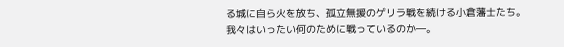る城に自ら火を放ち、孤立無援のゲリラ戦を続ける小倉藩士たち。我々はいったい何のために戦っているのか―。